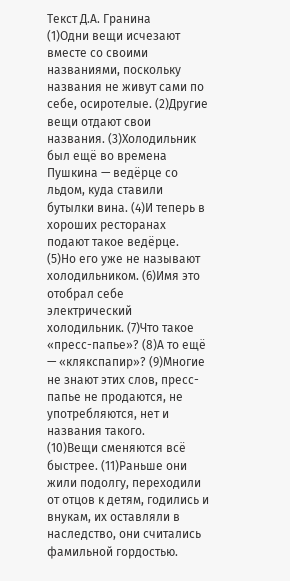Текст Д.А. Гранина
(1)Одни вещи исчезают вместе со своими названиями, поскольку названия не живут сами по себе, осиротелые. (2)Другие вещи отдают свои названия. (3)Холодильник был ещё во времена Пушкина — ведёрце со льдом, куда ставили бутылки вина. (4)И теперь в хороших ресторанах подают такое ведёрце. (5)Но его уже не называют холодильником. (6)Имя это отобрал себе электрический холодильник. (7)Что такое «пресс-папье»? (8)А то ещё — «клякспапир»? (9)Многие не знают этих слов, пресс-папье не продаются, не употребляются, нет и названия такого.
(10)Вещи сменяются всё быстрее. (11)Раньше они жили подолгу, переходили от отцов к детям, годились и внукам, их оставляли в наследство, они считались фамильной гордостью.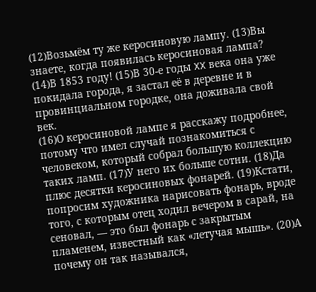(12)Возьмём ту же керосиновую лампу. (13)Вы знаете, когда появилась керосиновая лампа? (14)В 1853 году! (15)В 30-е годы XX века она уже покидала города, я застал её в деревне и в провинциальном городке, она доживала свой век.
(16)О керосиновой лампе я расскажу подробнее, потому что имел случай познакомиться с человеком, который собрал большую коллекцию таких ламп. (17)У него их больше сотни. (18)Да плюс десятки керосиновых фонарей. (19)Кстати, попросим художника нарисовать фонарь, вроде того, с которым отец ходил вечером в сарай, на сеновал, — это был фонарь с закрытым пламенем, известный как «летучая мышь». (20)А почему он так назывался,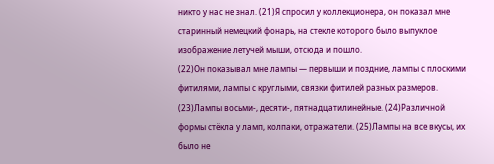никто у нас не знал. (21)Я спросил у коллекционера, он показал мне старинный немецкий фонарь, на стекле которого было выпуклое изображение летучей мыши, отсюда и пошло.
(22)Он показывал мне лампы — первыши и поздние, лампы с плоскими фитилями, лампы с круглыми, связки фитилей разных размеров. (23)Лампы восьми-, десяти-, пятнадцатилинейные. (24)Различной формы стёкла у ламп, колпаки, отражатели. (25)Лампы на все вкусы, их было не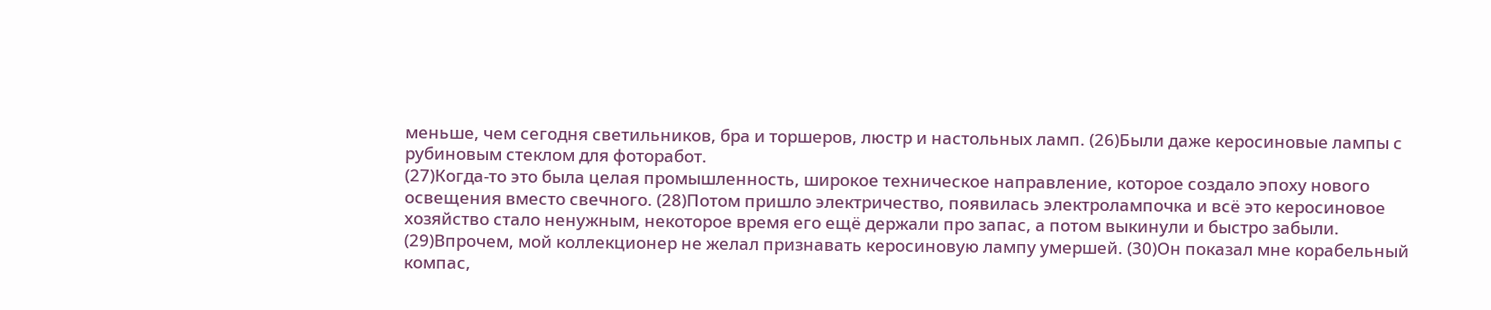меньше, чем сегодня светильников, бра и торшеров, люстр и настольных ламп. (26)Были даже керосиновые лампы с рубиновым стеклом для фоторабот.
(27)Когда-то это была целая промышленность, широкое техническое направление, которое создало эпоху нового освещения вместо свечного. (28)Потом пришло электричество, появилась электролампочка и всё это керосиновое хозяйство стало ненужным, некоторое время его ещё держали про запас, а потом выкинули и быстро забыли. (29)Впрочем, мой коллекционер не желал признавать керосиновую лампу умершей. (30)Он показал мне корабельный компас,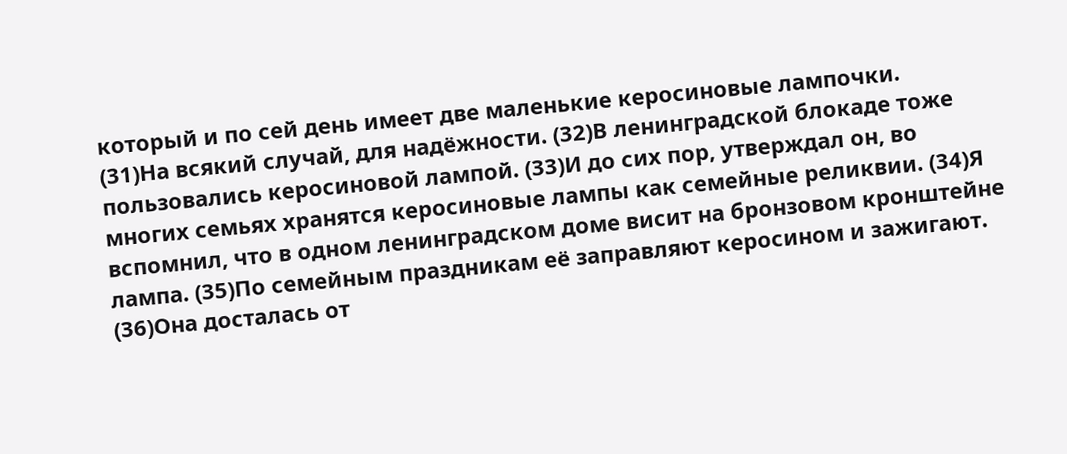который и по сей день имеет две маленькие керосиновые лампочки.
(31)На всякий случай, для надёжности. (32)В ленинградской блокаде тоже пользовались керосиновой лампой. (33)И до сих пор, утверждал он, во многих семьях хранятся керосиновые лампы как семейные реликвии. (34)Я вспомнил, что в одном ленинградском доме висит на бронзовом кронштейне лампа. (35)По семейным праздникам её заправляют керосином и зажигают. (36)Она досталась от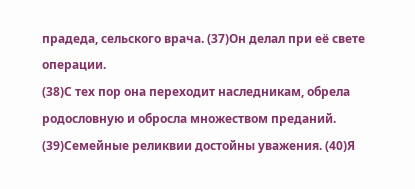прадеда, сельского врача. (37)Он делал при её свете операции.
(38)С тех пор она переходит наследникам, обрела родословную и обросла множеством преданий.
(39)Семейные реликвии достойны уважения. (40)Я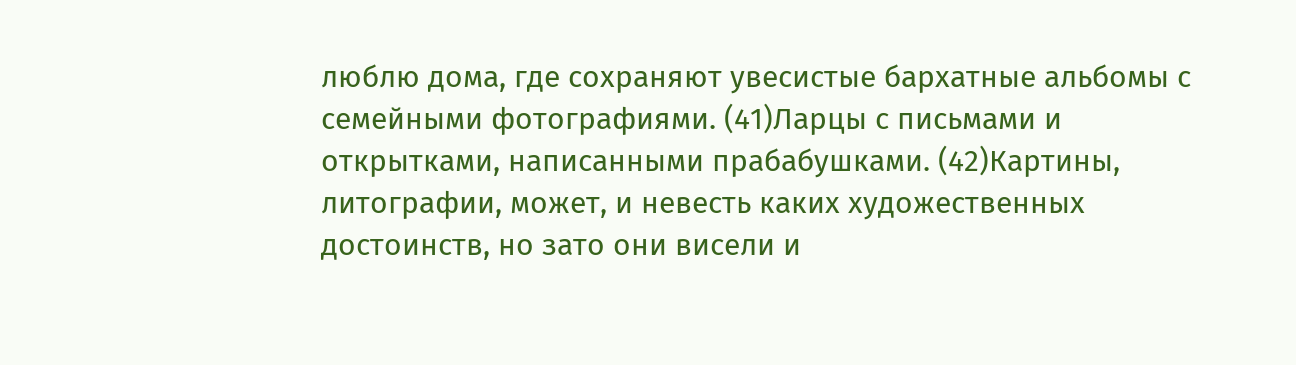люблю дома, где сохраняют увесистые бархатные альбомы с семейными фотографиями. (41)Ларцы с письмами и открытками, написанными прабабушками. (42)Картины, литографии, может, и невесть каких художественных достоинств, но зато они висели и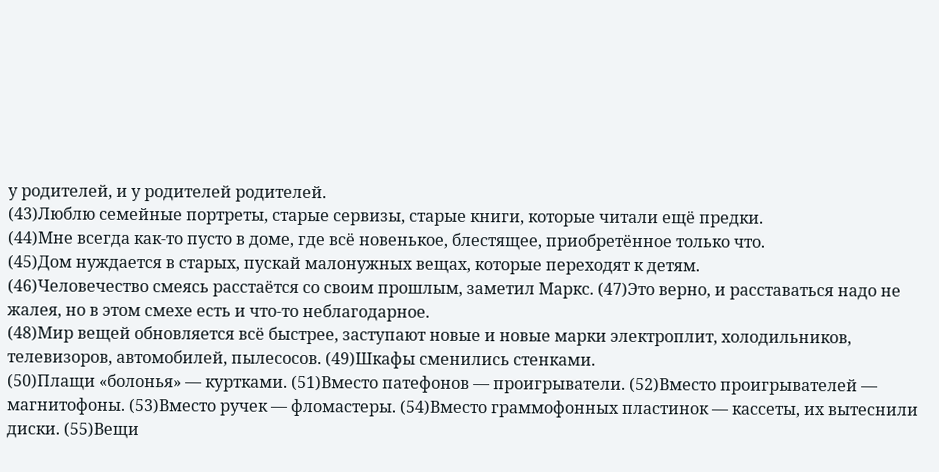у родителей, и у родителей родителей.
(43)Люблю семейные портреты, старые сервизы, старые книги, которые читали ещё предки.
(44)Мне всегда как-то пусто в доме, где всё новенькое, блестящее, приобретённое только что.
(45)Дом нуждается в старых, пускай малонужных вещах, которые переходят к детям.
(46)Человечество смеясь расстаётся со своим прошлым, заметил Маркс. (47)Это верно, и расставаться надо не жалея, но в этом смехе есть и что-то неблагодарное.
(48)Мир вещей обновляется всё быстрее, заступают новые и новые марки электроплит, холодильников, телевизоров, автомобилей, пылесосов. (49)Шкафы сменились стенками.
(50)Плащи «болонья» — куртками. (51)Вместо патефонов — проигрыватели. (52)Вместо проигрывателей — магнитофоны. (53)Вместо ручек — фломастеры. (54)Вместо граммофонных пластинок — кассеты, их вытеснили диски. (55)Вещи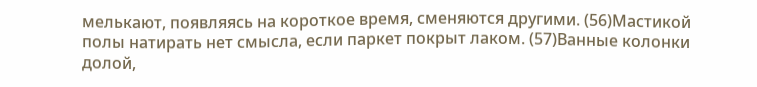мелькают, появляясь на короткое время, сменяются другими. (56)Мастикой полы натирать нет смысла, если паркет покрыт лаком. (57)Ванные колонки долой,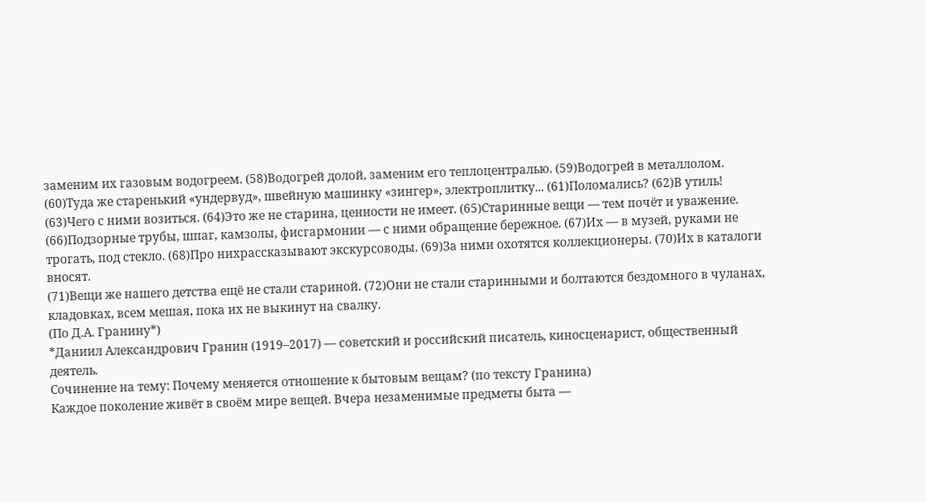заменим их газовым водогреем. (58)Водогрей долой, заменим его теплоцентралью. (59)Водогрей в металлолом. (60)Туда же старенький «ундервуд», швейную машинку «зингер», электроплитку... (61)Поломались? (62)В утиль!
(63)Чего с ними возиться. (64)Это же не старина, ценности не имеет. (65)Старинные вещи — тем почёт и уважение. (66)Подзорные трубы, шпаг, камзолы, фисгармонии — с ними обращение бережное. (67)Их — в музей, руками не трогать, под стекло. (68)Про нихрассказывают экскурсоводы. (69)За ними охотятся коллекционеры. (70)Их в каталоги вносят.
(71)Вещи же нашего детства ещё не стали стариной. (72)Они не стали старинными и болтаются бездомного в чуланах, кладовках, всем мешая, пока их не выкинут на свалку.
(По Д.А. Гранину*)
*Даниил Александрович Гранин (1919–2017) — советский и российский писатель, киносценарист, общественный деятель.
Сочинение на тему: Почему меняется отношение к бытовым вещам? (по тексту Гранина)
Каждое поколение живёт в своём мире вещей. Вчера незаменимые предметы быта —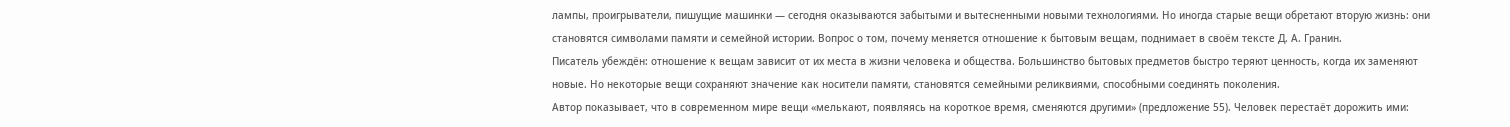лампы, проигрыватели, пишущие машинки — сегодня оказываются забытыми и вытесненными новыми технологиями. Но иногда старые вещи обретают вторую жизнь: они становятся символами памяти и семейной истории. Вопрос о том, почему меняется отношение к бытовым вещам, поднимает в своём тексте Д. А. Гранин.
Писатель убеждён: отношение к вещам зависит от их места в жизни человека и общества. Большинство бытовых предметов быстро теряют ценность, когда их заменяют новые. Но некоторые вещи сохраняют значение как носители памяти, становятся семейными реликвиями, способными соединять поколения.
Автор показывает, что в современном мире вещи «мелькают, появляясь на короткое время, сменяются другими» (предложение 55). Человек перестаёт дорожить ими: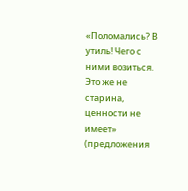«Поломались? В утиль! Чего с ними возиться. Это же не старина, ценности не имеет» (предложения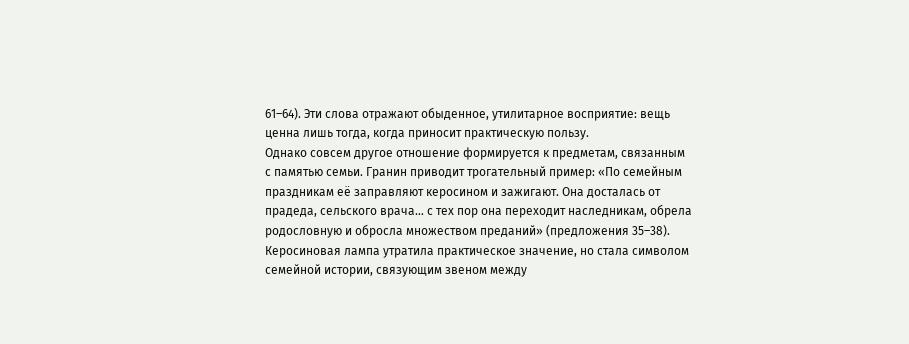61–64). Эти слова отражают обыденное, утилитарное восприятие: вещь ценна лишь тогда, когда приносит практическую пользу.
Однако совсем другое отношение формируется к предметам, связанным с памятью семьи. Гранин приводит трогательный пример: «По семейным праздникам её заправляют керосином и зажигают. Она досталась от прадеда, сельского врача… с тех пор она переходит наследникам, обрела родословную и обросла множеством преданий» (предложения 35–38). Керосиновая лампа утратила практическое значение, но стала символом семейной истории, связующим звеном между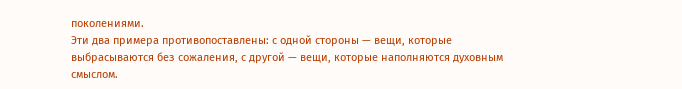поколениями.
Эти два примера противопоставлены: с одной стороны — вещи, которые выбрасываются без сожаления, с другой — вещи, которые наполняются духовным смыслом.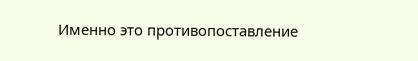Именно это противопоставление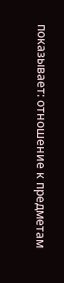показывает: отношение к предметам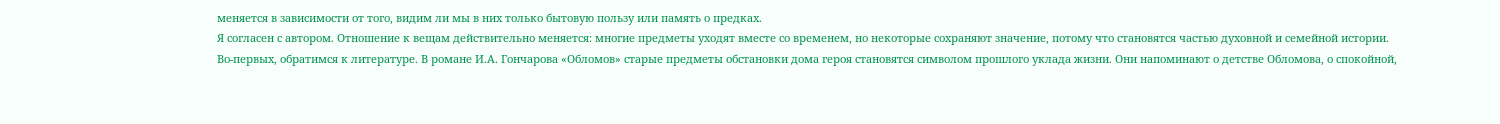меняется в зависимости от того, видим ли мы в них только бытовую пользу или память о предках.
Я согласен с автором. Отношение к вещам действительно меняется: многие предметы уходят вместе со временем, но некоторые сохраняют значение, потому что становятся частью духовной и семейной истории.
Во-первых, обратимся к литературе. В романе И.А. Гончарова «Обломов» старые предметы обстановки дома героя становятся символом прошлого уклада жизни. Они напоминают о детстве Обломова, о спокойной,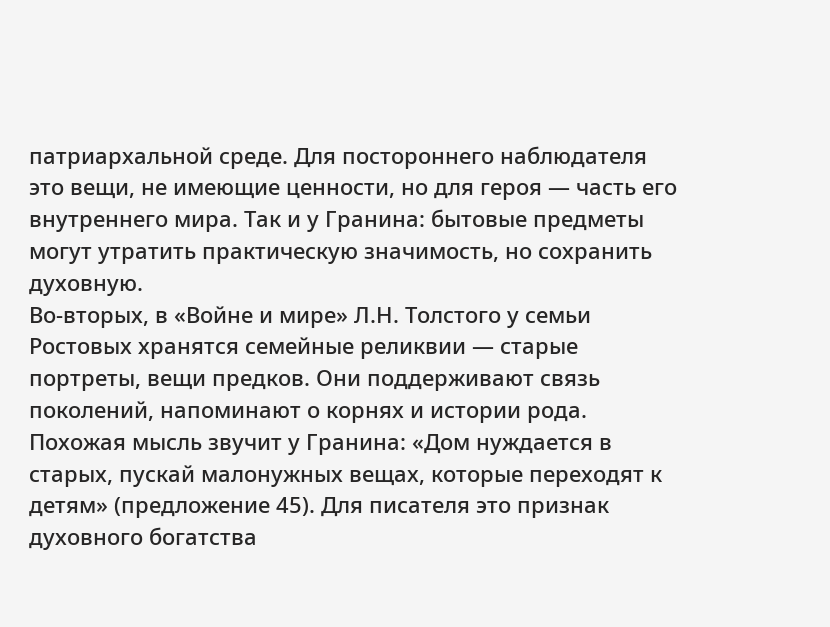патриархальной среде. Для постороннего наблюдателя это вещи, не имеющие ценности, но для героя — часть его внутреннего мира. Так и у Гранина: бытовые предметы могут утратить практическую значимость, но сохранить духовную.
Во-вторых, в «Войне и мире» Л.Н. Толстого у семьи Ростовых хранятся семейные реликвии — старые портреты, вещи предков. Они поддерживают связь поколений, напоминают о корнях и истории рода. Похожая мысль звучит у Гранина: «Дом нуждается в старых, пускай малонужных вещах, которые переходят к детям» (предложение 45). Для писателя это признак духовного богатства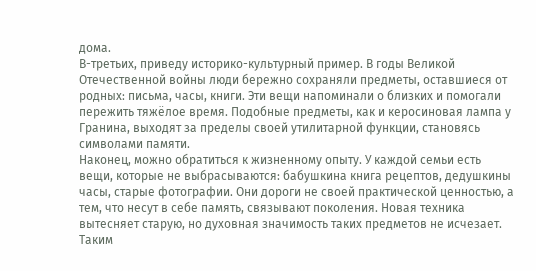дома.
В-третьих, приведу историко-культурный пример. В годы Великой Отечественной войны люди бережно сохраняли предметы, оставшиеся от родных: письма, часы, книги. Эти вещи напоминали о близких и помогали пережить тяжёлое время. Подобные предметы, как и керосиновая лампа у Гранина, выходят за пределы своей утилитарной функции, становясь символами памяти.
Наконец, можно обратиться к жизненному опыту. У каждой семьи есть вещи, которые не выбрасываются: бабушкина книга рецептов, дедушкины часы, старые фотографии. Они дороги не своей практической ценностью, а тем, что несут в себе память, связывают поколения. Новая техника вытесняет старую, но духовная значимость таких предметов не исчезает.
Таким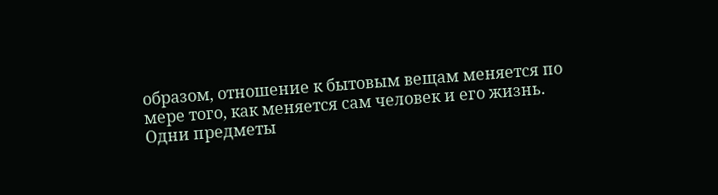образом, отношение к бытовым вещам меняется по мере того, как меняется сам человек и его жизнь. Одни предметы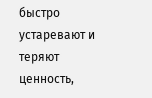быстро устаревают и теряют ценность,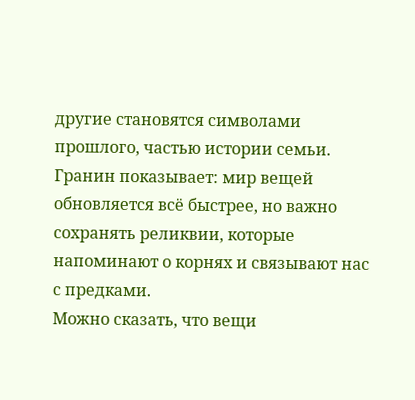другие становятся символами прошлого, частью истории семьи. Гранин показывает: мир вещей обновляется всё быстрее, но важно сохранять реликвии, которые напоминают о корнях и связывают нас с предками.
Можно сказать, что вещи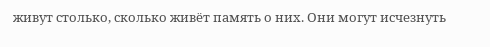живут столько, сколько живёт память о них. Они могут исчезнуть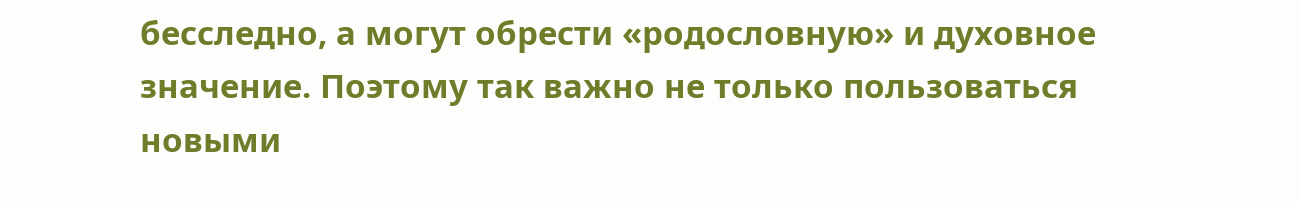бесследно, а могут обрести «родословную» и духовное значение. Поэтому так важно не только пользоваться новыми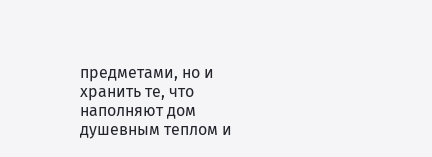предметами, но и хранить те, что наполняют дом душевным теплом и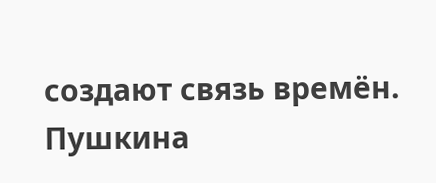создают связь времён.
Пушкина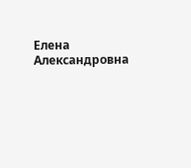Елена Александровна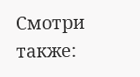Смотри также: